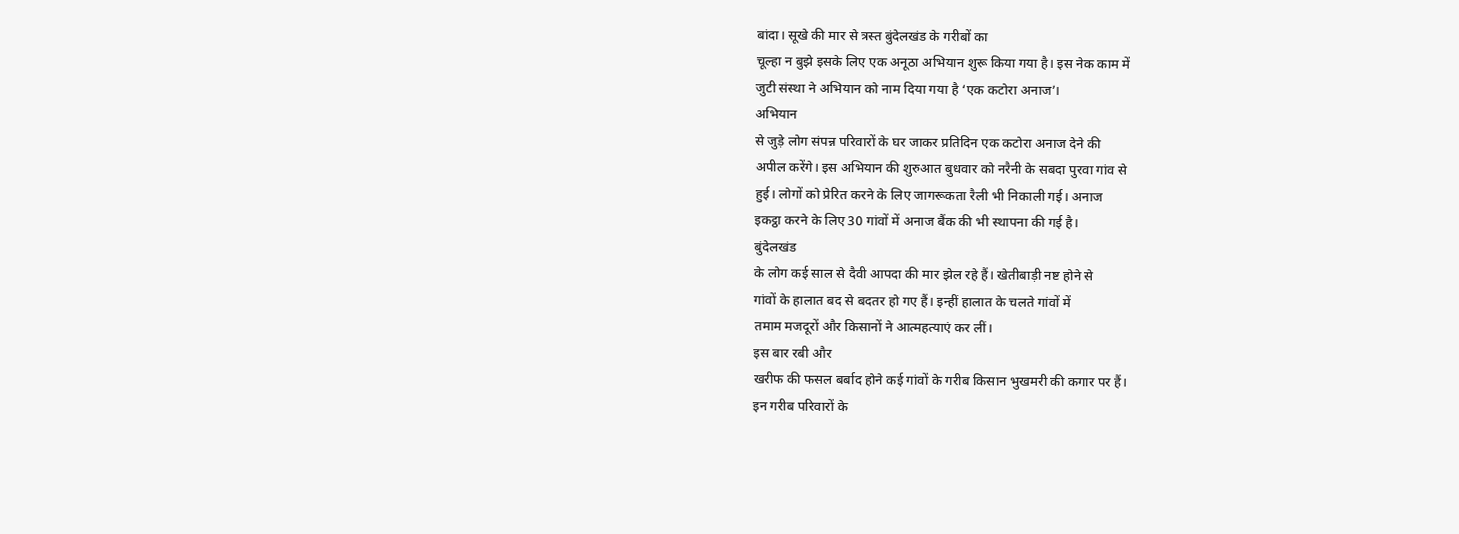बांदा। सूखे की मार से त्रस्त बुंदेलखंड के गरीबों का
चूल्हा न बुझे इसके लिए एक अनूठा अभियान शुरू किया गया है। इस नेक काम में
जुटी संस्था ने अभियान को नाम दिया गया है ‘एक कटोरा अनाज’।
अभियान
से जुड़े लोग संपन्न परिवारों के घर जाकर प्रतिदिन एक कटोरा अनाज देने की
अपील करेंगे। इस अभियान की शुरुआत बुधवार को नरैनी के सबदा पुरवा गांव से
हुई। लोगों को प्रेरित करने के लिए जागरूकता रैली भी निकाली गई। अनाज
इकट्ठा करने के लिए 30 गांवों में अनाज बैंक की भी स्थापना की गई है।
बुंदेलखंड
के लोग कई साल से दैवी आपदा की मार झेल रहे हैं। खेतीबाड़ी नष्ट होने से
गांवों के हालात बद से बदतर हो गए हैं। इन्हीं हालात के चलते गांवों में
तमाम मजदूरों और किसानों ने आत्महत्याएं कर लीं।
इस बार रबी और
खरीफ की फसल बर्बाद होने कई गांवों के गरीब किसान भुखमरी की कगार पर हैं।
इन गरीब परिवारों के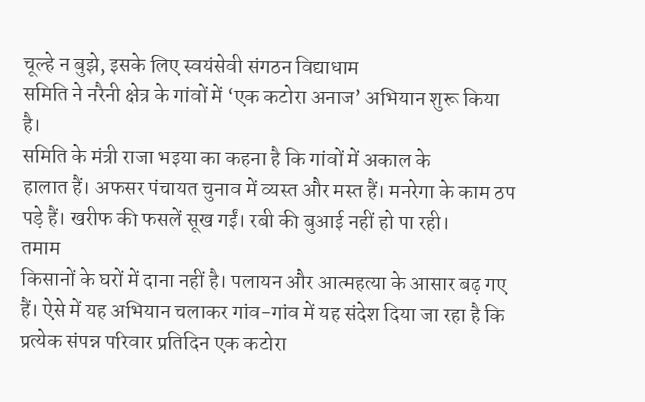चूल्हे न बुझे, इसके लिए स्वयंसेवी संगठन विद्याधाम
समिति ने नरैनी क्षेत्र के गांवों में ‘एक कटोरा अनाज’ अभियान शुरू किया
है।
समिति के मंत्री राजा भइया का कहना है कि गांवों में अकाल के
हालात हैं। अफसर पंचायत चुनाव में व्यस्त और मस्त हैं। मनरेगा के काम ठप
पड़े हैं। खरीफ की फसलें सूख गईं। रबी की बुआई नहीं हो पा रही।
तमाम
किसानों के घरों में दाना नहीं है। पलायन और आत्महत्या के आसार बढ़ गए
हैं। ऐसे में यह अभियान चलाकर गांव-गांव में यह संदेश दिया जा रहा है कि
प्रत्येक संपन्न परिवार प्रतिदिन एक कटोरा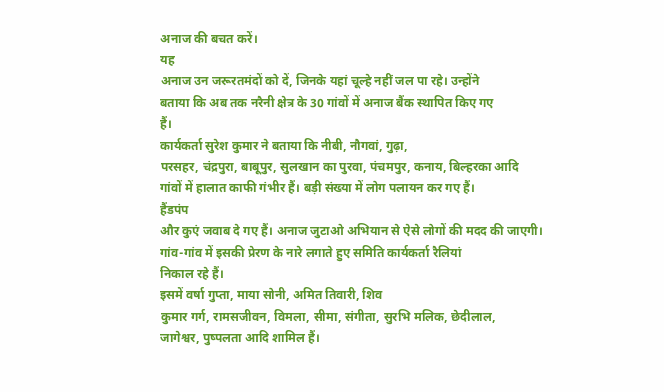अनाज की बचत करें।
यह
अनाज उन जरूरतमंदों को दें, जिनके यहां चूल्हे नहीं जल पा रहे। उन्होंने
बताया कि अब तक नरैनी क्षेत्र के 30 गांवों में अनाज बैंक स्थापित किए गए
हैं।
कार्यकर्ता सुरेश कुमार ने बताया कि नीबी, नौगवां, गुढ़ा,
परसहर, चंद्रपुरा, बाबूपुर, सुलखान का पुरवा, पंचमपुर, कनाय, बिल्हरका आदि
गांवों में हालात काफी गंभीर हैं। बड़ी संख्या में लोग पलायन कर गए हैं।
हैंडपंप
और कुएं जवाब दे गए हैं। अनाज जुटाओ अभियान से ऐसे लोगों की मदद की जाएगी।
गांव-गांव में इसकी प्रेरण के नारे लगाते हुए समिति कार्यकर्ता रैलियां
निकाल रहे हैं।
इसमें वर्षा गुप्ता, माया सोनी, अमित तिवारी, शिव
कुमार गर्ग, रामसजीवन, विमला, सीमा, संगीता, सुरभि मलिक, छेदीलाल,
जागेश्वर, पुष्पलता आदि शामिल हैं।